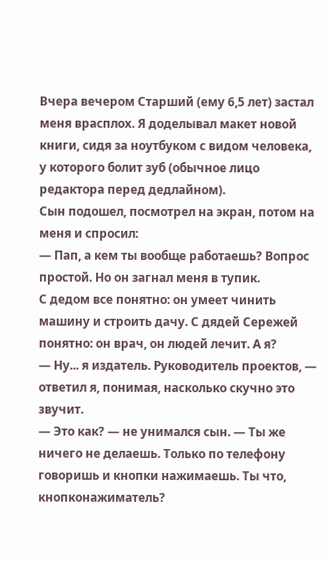Вчера вечером Старший (ему 6,5 лет) застал меня врасплох. Я доделывал макет новой книги, сидя за ноутбуком с видом человека, у которого болит зуб (обычное лицо редактора перед дедлайном).
Сын подошел, посмотрел на экран, потом на меня и спросил:
— Пап, а кем ты вообще работаешь? Вопрос простой. Но он загнал меня в тупик.
С дедом все понятно: он умеет чинить машину и строить дачу. С дядей Сережей понятно: он врач, он людей лечит. А я?
— Ну... я издатель. Руководитель проектов, — ответил я, понимая, насколько скучно это звучит.
— Это как? — не унимался сын. — Ты же ничего не делаешь. Только по телефону говоришь и кнопки нажимаешь. Ты что, кнопконажиматель?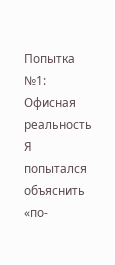Попытка №1: Офисная реальность
Я попытался объяснить «по-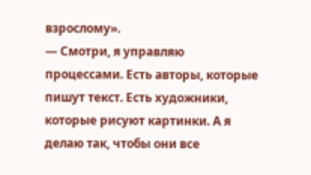взрослому».
— Смотри, я управляю процессами. Есть авторы, которые пишут текст. Есть художники, которые рисуют картинки. А я делаю так, чтобы они все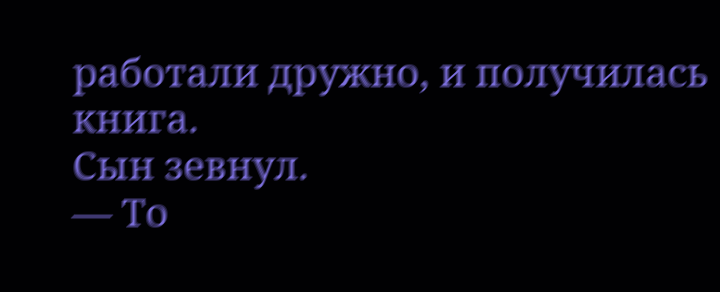работали дружно, и получилась книга.
Сын зевнул.
— То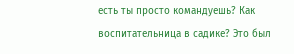есть ты просто командуешь? Как воспитательница в садике? Это был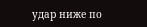удар ниже по